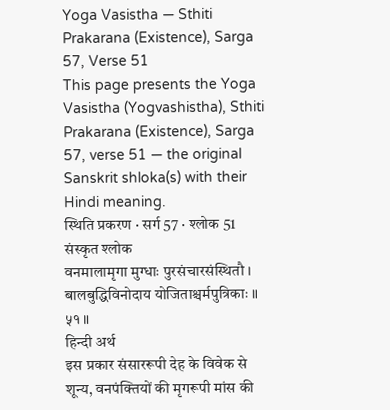Yoga Vasistha — Sthiti Prakarana (Existence), Sarga 57, Verse 51
This page presents the Yoga Vasistha (Yogvashistha), Sthiti Prakarana (Existence), Sarga 57, verse 51 — the original Sanskrit shloka(s) with their Hindi meaning.
स्थिति प्रकरण · सर्ग 57 · श्लोक 51
संस्कृत श्लोक
वनमालामृगा मुग्धाः पुरसंचारसंस्थितौ ।
बालबुद्धिविनोदाय योजिताश्चर्मपुत्रिकाः ॥ ५१ ॥
हिन्दी अर्थ
इस प्रकार संसाररूपी देह के विवेक से शून्य, वनपंक्तियों की मृगरूपी मांस की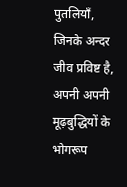पुतलियाँ,
जिनके अन्दर जीव प्रविष्ट है, अपनी अपनी मूढ़बुद्धियों के भोगरूप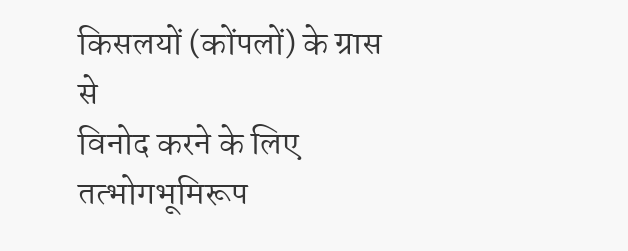किसलयों (कोंपलों) के ग्रास से
विनोद करने के लिए तत्भोगभूमिरूप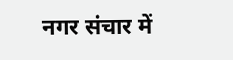नगर संचार में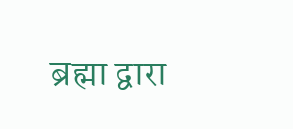ब्रह्मा द्वारा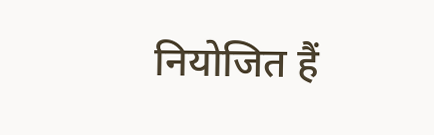नियोजित हैं